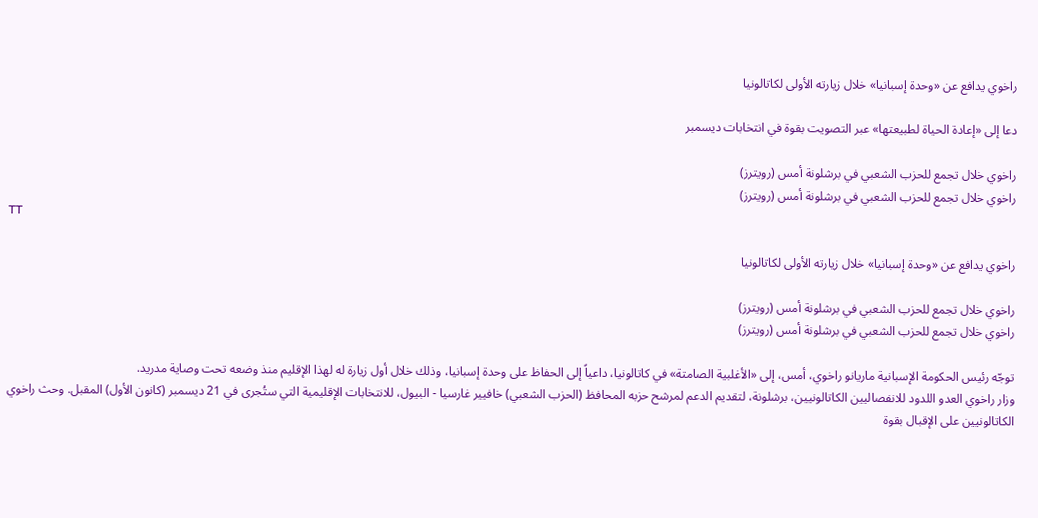راخوي يدافع عن «وحدة إسبانيا» خلال زيارته الأولى لكاتالونيا

دعا إلى «إعادة الحياة لطبيعتها» عبر التصويت بقوة في انتخابات ديسمبر

راخوي خلال تجمع للحزب الشعبي في برشلونة أمس (رويترز)
راخوي خلال تجمع للحزب الشعبي في برشلونة أمس (رويترز)
TT

راخوي يدافع عن «وحدة إسبانيا» خلال زيارته الأولى لكاتالونيا

راخوي خلال تجمع للحزب الشعبي في برشلونة أمس (رويترز)
راخوي خلال تجمع للحزب الشعبي في برشلونة أمس (رويترز)

توجّه رئيس الحكومة الإسبانية ماريانو راخوي، أمس، إلى «الأغلبية الصامتة» في كاتالونيا، داعياً إلى الحفاظ على وحدة إسبانيا، وذلك خلال أول زيارة له لهذا الإقليم منذ وضعه تحت وصاية مدريد.
وزار راخوي العدو اللدود للانفصاليين الكاتالونيين، برشلونة، لتقديم الدعم لمرشح حزبه المحافظ (الحزب الشعبي) خافيير غارسيا - البيول، للانتخابات الإقليمية التي ستُجرى في 21 ديسمبر (كانون الأول) المقبل. وحث راخوي الكاتالونيين على الإقبال بقوة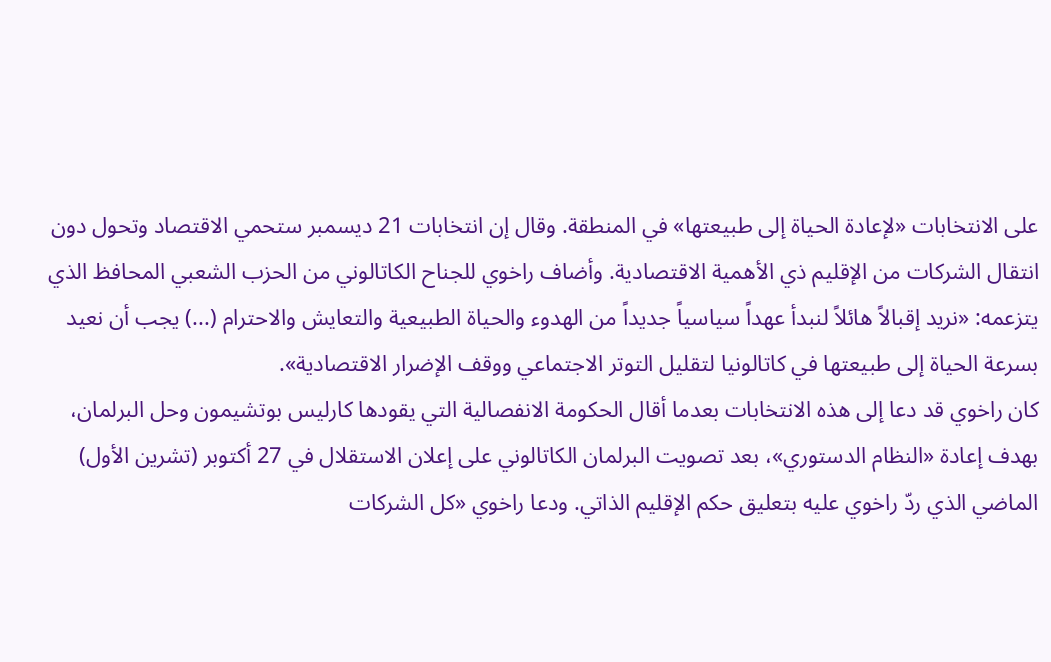على الانتخابات «لإعادة الحياة إلى طبيعتها» في المنطقة. وقال إن انتخابات 21 ديسمبر ستحمي الاقتصاد وتحول دون انتقال الشركات من الإقليم ذي الأهمية الاقتصادية. وأضاف راخوي للجناح الكاتالوني من الحزب الشعبي المحافظ الذي يتزعمه: «نريد إقبالاً هائلاً لنبدأ عهداً سياسياً جديداً من الهدوء والحياة الطبيعية والتعايش والاحترام (...) يجب أن نعيد بسرعة الحياة إلى طبيعتها في كاتالونيا لتقليل التوتر الاجتماعي ووقف الإضرار الاقتصادية».
كان راخوي قد دعا إلى هذه الانتخابات بعدما أقال الحكومة الانفصالية التي يقودها كارليس بوتشيمون وحل البرلمان، بهدف إعادة «النظام الدستوري»، بعد تصويت البرلمان الكاتالوني على إعلان الاستقلال في 27 أكتوبر (تشرين الأول) الماضي الذي ردّ راخوي عليه بتعليق حكم الإقليم الذاتي. ودعا راخوي «كل الشركات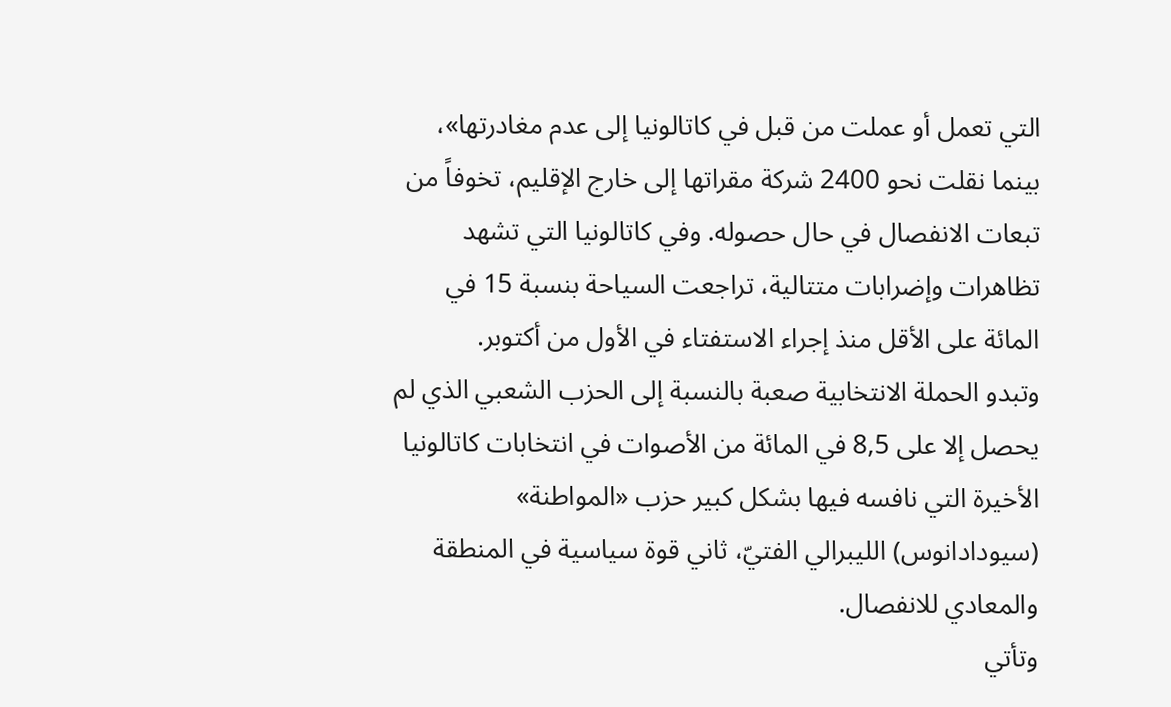التي تعمل أو عملت من قبل في كاتالونيا إلى عدم مغادرتها»، بينما نقلت نحو 2400 شركة مقراتها إلى خارج الإقليم، تخوفاً من تبعات الانفصال في حال حصوله. وفي كاتالونيا التي تشهد تظاهرات وإضرابات متتالية، تراجعت السياحة بنسبة 15 في المائة على الأقل منذ إجراء الاستفتاء في الأول من أكتوبر.
وتبدو الحملة الانتخابية صعبة بالنسبة إلى الحزب الشعبي الذي لم يحصل إلا على 8,5 في المائة من الأصوات في انتخابات كاتالونيا الأخيرة التي نافسه فيها بشكل كبير حزب «المواطنة» (سيودادانوس) الليبرالي الفتيّ، ثاني قوة سياسية في المنطقة والمعادي للانفصال.
وتأتي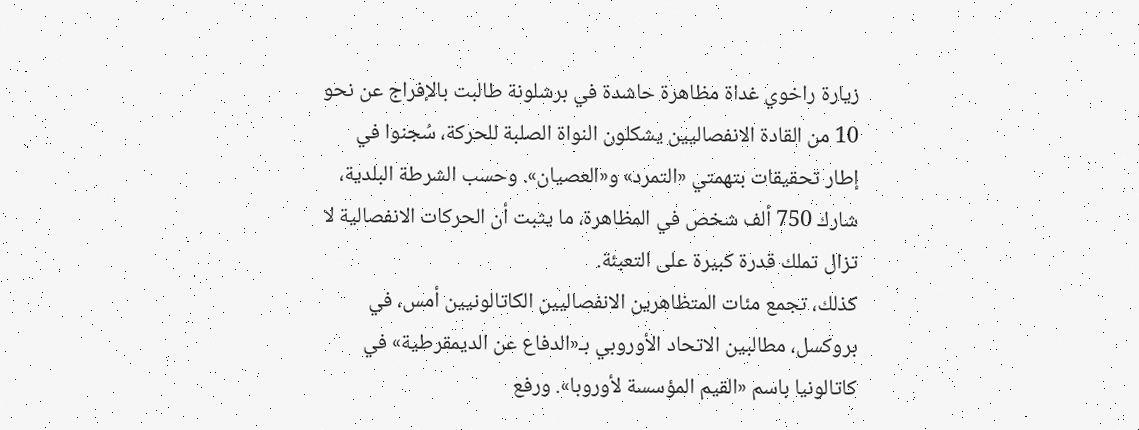زيارة راخوي غداة مظاهرة حاشدة في برشلونة طالبت بالإفراج عن نحو 10 من القادة الانفصاليين يشكلون النواة الصلبة للحركة، سُجنوا في إطار تحقيقات بتهمتي «التمرد» و«العصيان». وحسب الشرطة البلدية، شارك 750 ألف شخص في المظاهرة، ما يثبت أن الحركات الانفصالية لا تزال تملك قدرة كبيرة على التعبئة.
كذلك، تجمع مئات المتظاهرين الانفصاليين الكاتالونيين أمس، في بروكسل، مطالبين الاتحاد الأوروبي بـ«الدفاع عن الديمقرطية» في كاتالونيا باسم «القيم المؤسسة لأوروبا». ورفع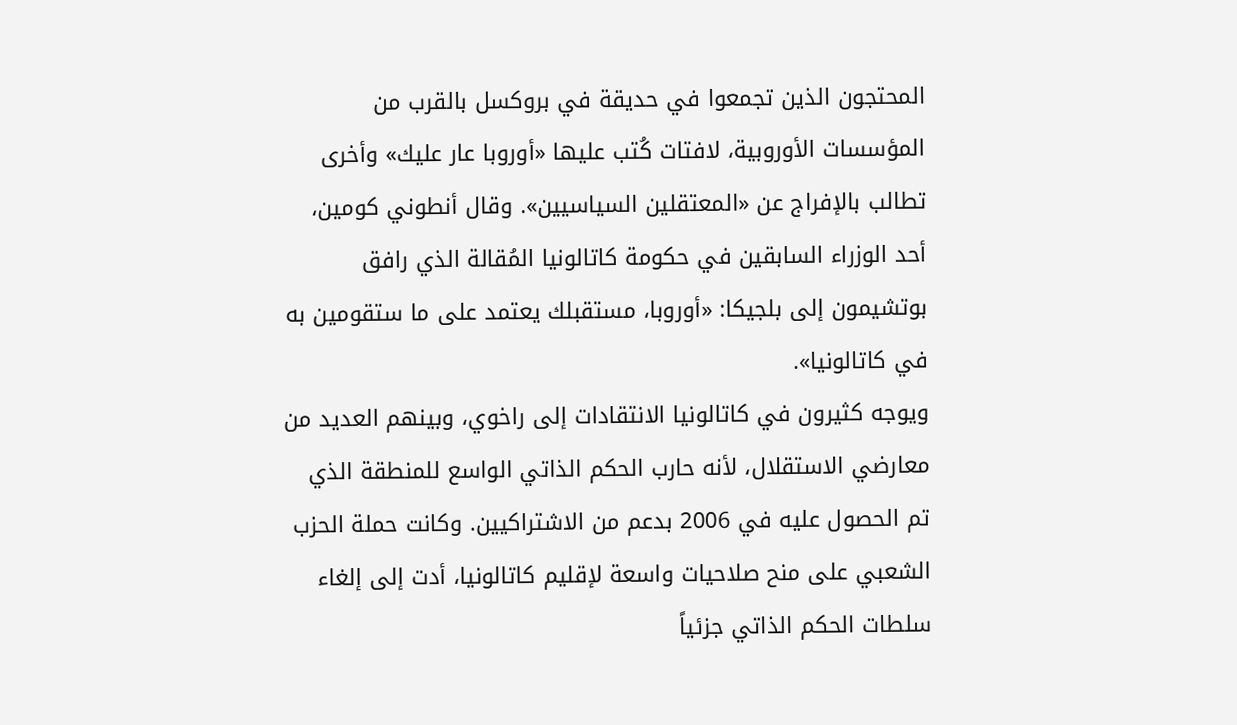المحتجون الذين تجمعوا في حديقة في بروكسل بالقرب من المؤسسات الأوروبية، لافتات كُتب عليها «أوروبا عار عليك» وأخرى تطالب بالإفراج عن «المعتقلين السياسيين». وقال أنطوني كومين، أحد الوزراء السابقين في حكومة كاتالونيا المُقالة الذي رافق بوتشيمون إلى بلجيكا: «أوروبا، مستقبلك يعتمد على ما ستقومين به في كاتالونيا».
ويوجه كثيرون في كاتالونيا الانتقادات إلى راخوي، وبينهم العديد من معارضي الاستقلال، لأنه حارب الحكم الذاتي الواسع للمنطقة الذي تم الحصول عليه في 2006 بدعم من الاشتراكيين. وكانت حملة الحزب الشعبي على منح صلاحيات واسعة لإقليم كاتالونيا، أدت إلى إلغاء سلطات الحكم الذاتي جزئياً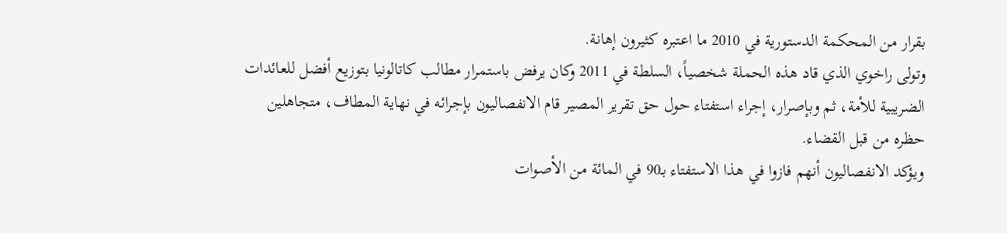بقرار من المحكمة الدستورية في 2010 ما اعتبره كثيرون إهانة.
وتولى راخوي الذي قاد هذه الحملة شخصياً، السلطة في 2011 وكان يرفض باستمرار مطالب كاتالونيا بتوزيع أفضل للعائدات الضريبية للأمة، ثم وبإصرار، إجراء استفتاء حول حق تقرير المصير قام الانفصاليون بإجرائه في نهاية المطاف، متجاهلين حظره من قبل القضاء.
ويؤكد الانفصاليون أنهم فازوا في هذا الاستفتاء بـ90 في المائة من الأصوات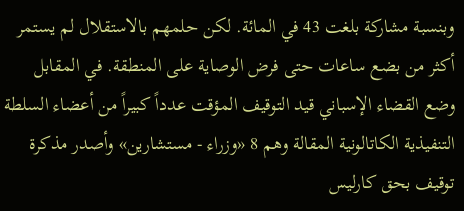وبنسبة مشاركة بلغت 43 في المائة. لكن حلمهم بالاستقلال لم يستمر أكثر من بضع ساعات حتى فرض الوصاية على المنطقة. في المقابل وضع القضاء الإسباني قيد التوقيف المؤقت عدداً كبيراً من أعضاء السلطة التنفيذية الكاتالونية المقالة وهم 8 «وزراء - مستشارين» وأصدر مذكرة توقيف بحق كارليس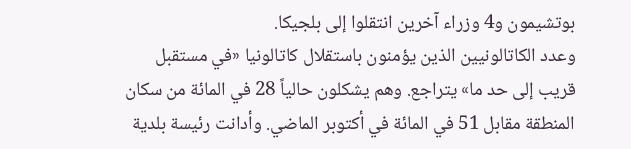بوتشيمون و4 وزراء آخرين انتقلوا إلى بلجيكا.
وعدد الكاتالونيين الذين يؤمنون باستقلال كاتالونيا «في مستقبل قريب إلى حد ما» يتراجع. وهم يشكلون حالياً 28 في المائة من سكان المنطقة مقابل 51 في المائة في أكتوبر الماضي. وأدانت رئيسة بلدية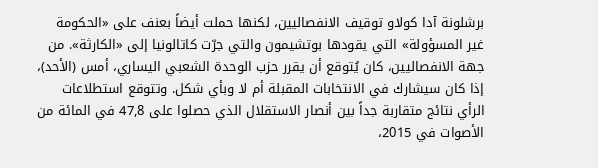برشلونة آدا كولاو توقيف الانفصاليين، لكنها حملت أيضاً بعنف على «الحكومة غير المسؤولة» التي يقودها بوتشيمون والتي جرّت كاتالونيا إلى «الكارثة». من جهة الانفصاليين، كان يُتوقع أن يقرر حزب الوحدة الشعبي اليساري، أمس (الأحد)، إذا كان سيشارك في الانتخابات المقبلة أم لا وبأي شكل. وتتوقع استطلاعات الرأي نتائج متقاربة جداً بين أنصار الاستقلال الذي حصلوا على 47,8 في المائة من الأصوات في 2015،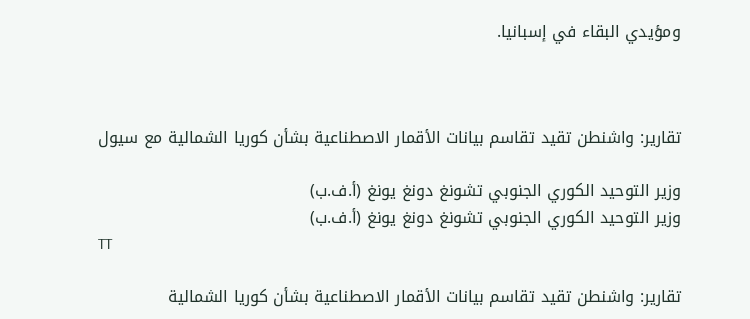ومؤيدي البقاء في إسبانيا.



تقارير: واشنطن تقيد تقاسم بيانات الأقمار الاصطناعية بشأن كوريا الشمالية مع سيول

وزير التوحيد الكوري الجنوبي تشونغ دونغ يونغ (أ.ف.ب)
وزير التوحيد الكوري الجنوبي تشونغ دونغ يونغ (أ.ف.ب)
TT

تقارير: واشنطن تقيد تقاسم بيانات الأقمار الاصطناعية بشأن كوريا الشمالية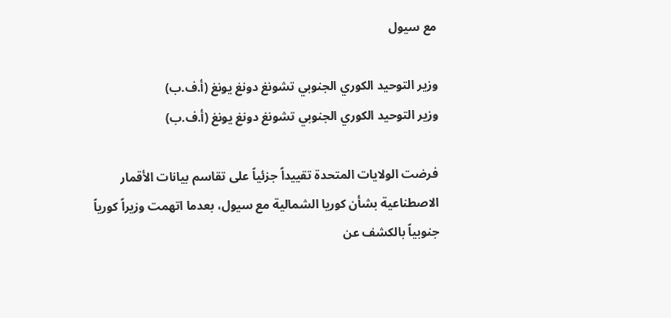مع سيول

وزير التوحيد الكوري الجنوبي تشونغ دونغ يونغ (أ.ف.ب)
وزير التوحيد الكوري الجنوبي تشونغ دونغ يونغ (أ.ف.ب)

فرضت الولايات المتحدة تقييداً جزئياً على تقاسم بيانات الأقمار الاصطناعية بشأن كوريا الشمالية مع سيول، بعدما اتهمت وزيراً كورياً جنوبياً بالكشف عن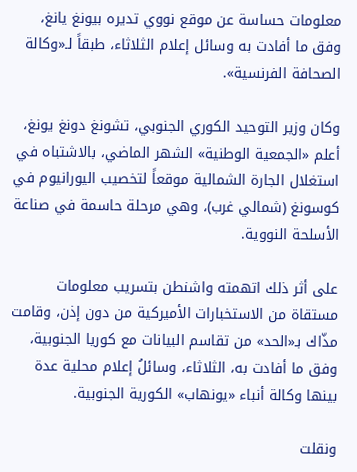معلومات حساسة عن موقع نووي تديره بيونغ يانغ، وفق ما أفادت به وسائل إعلام الثلاثاء، طبقاً لـ«وكالة الصحافة الفرنسية».

وكان وزير التوحيد الكوري الجنوبي، تشونغ دونغ يونغ، أعلم «الجمعية الوطنية» الشهر الماضي، بالاشتباه في استغلال الجارة الشمالية موقعاً لتخصيب اليورانيوم في كوسونغ (شمالي غرب)، وهي مرحلة حاسمة في صناعة الأسلحة النووية.

على أثر ذلك اتهمته واشنطن بتسريب معلومات مستقاة من الاستخبارات الأميركية من دون إذن، وقامت مذّاك بـ«الحد» من تقاسم البيانات مع كوريا الجنوبية، وفق ما أفادت به، الثلاثاء، وسائلُ إعلام محلية عدة بينها وكالة أنباء «يونهاب» الكورية الجنوبية.

ونقلت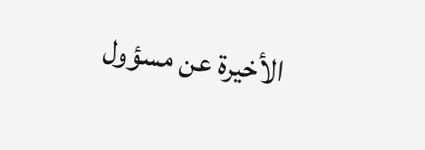الأخيرة عن مسؤول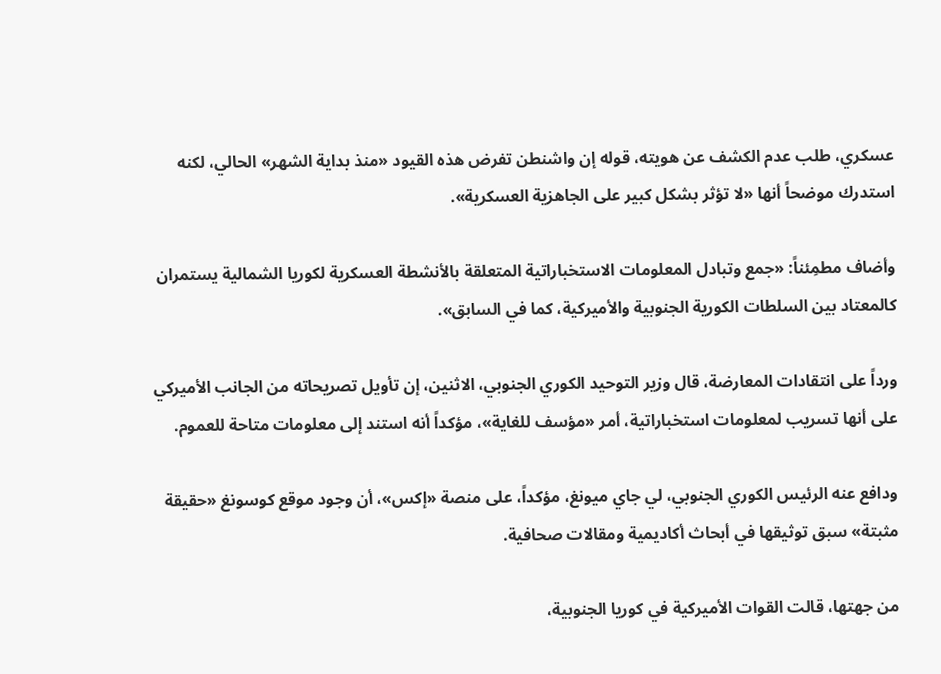عسكري، طلب عدم الكشف عن هويته، قوله إن واشنطن تفرض هذه القيود «منذ بداية الشهر» الحالي، لكنه استدرك موضحاً أنها «لا تؤثر بشكل كبير على الجاهزية العسكرية».

وأضاف مطمِئناً: «جمع وتبادل المعلومات الاستخباراتية المتعلقة بالأنشطة العسكرية لكوريا الشمالية يستمران كالمعتاد بين السلطات الكورية الجنوبية والأميركية، كما في السابق».

ورداً على انتقادات المعارضة، قال وزير التوحيد الكوري الجنوبي، الاثنين، إن تأويل تصريحاته من الجانب الأميركي على أنها تسريب لمعلومات استخباراتية، أمر «مؤسف للغاية»، مؤكداً أنه استند إلى معلومات متاحة للعموم.

ودافع عنه الرئيس الكوري الجنوبي، لي جاي ميونغ، مؤكداً، على منصة «إكس»، أن وجود موقع كوسونغ «حقيقة مثبتة» سبق توثيقها في أبحاث أكاديمية ومقالات صحافية.

من جهتها، قالت القوات الأميركية في كوريا الجنوبية،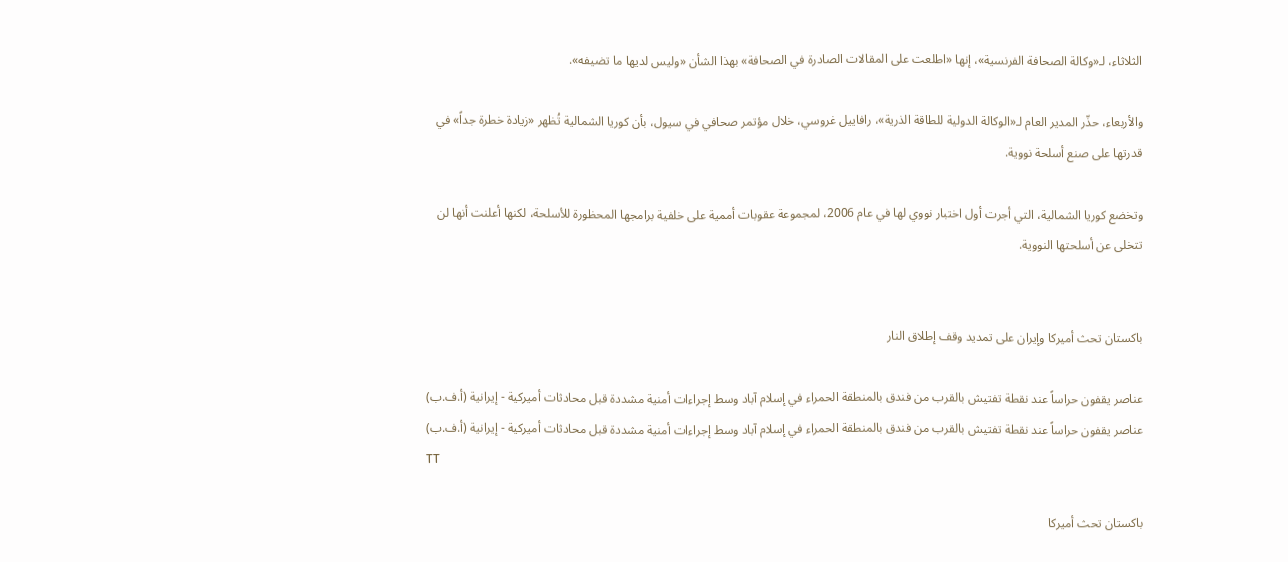الثلاثاء، لـ«وكالة الصحافة الفرنسية»، إنها «اطلعت على المقالات الصادرة في الصحافة» بهذا الشأن «وليس لديها ما تضيفه».

والأربعاء، حذّر المدير العام لـ«الوكالة الدولية للطاقة الذرية»، رافاييل غروسي، خلال مؤتمر صحافي في سيول، بأن كوريا الشمالية تُظهر «زيادة خطرة جداً» في قدرتها على صنع أسلحة نووية.

وتخضع كوريا الشمالية، التي أجرت أول اختبار نووي لها في عام 2006، لمجموعة عقوبات أممية على خلفية برامجها المحظورة للأسلحة، لكنها أعلنت أنها لن تتخلى عن أسلحتها النووية.


باكستان تحث أميركا وإيران على تمديد وقف إطلاق النار

عناصر يقفون حراساً عند نقطة تفتيش بالقرب من فندق بالمنطقة الحمراء في إسلام آباد وسط إجراءات أمنية مشددة قبل محادثات أميركية - إيرانية (أ.ف.ب)
عناصر يقفون حراساً عند نقطة تفتيش بالقرب من فندق بالمنطقة الحمراء في إسلام آباد وسط إجراءات أمنية مشددة قبل محادثات أميركية - إيرانية (أ.ف.ب)
TT

باكستان تحث أميركا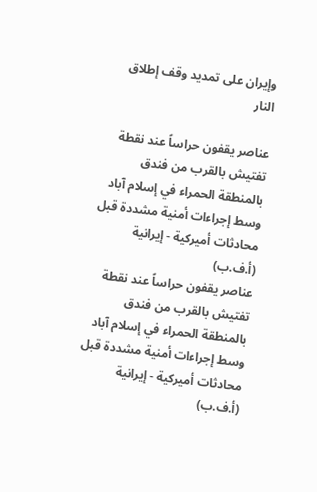وإيران على تمديد وقف إطلاق النار

عناصر يقفون حراساً عند نقطة تفتيش بالقرب من فندق بالمنطقة الحمراء في إسلام آباد وسط إجراءات أمنية مشددة قبل محادثات أميركية - إيرانية (أ.ف.ب)
عناصر يقفون حراساً عند نقطة تفتيش بالقرب من فندق بالمنطقة الحمراء في إسلام آباد وسط إجراءات أمنية مشددة قبل محادثات أميركية - إيرانية (أ.ف.ب)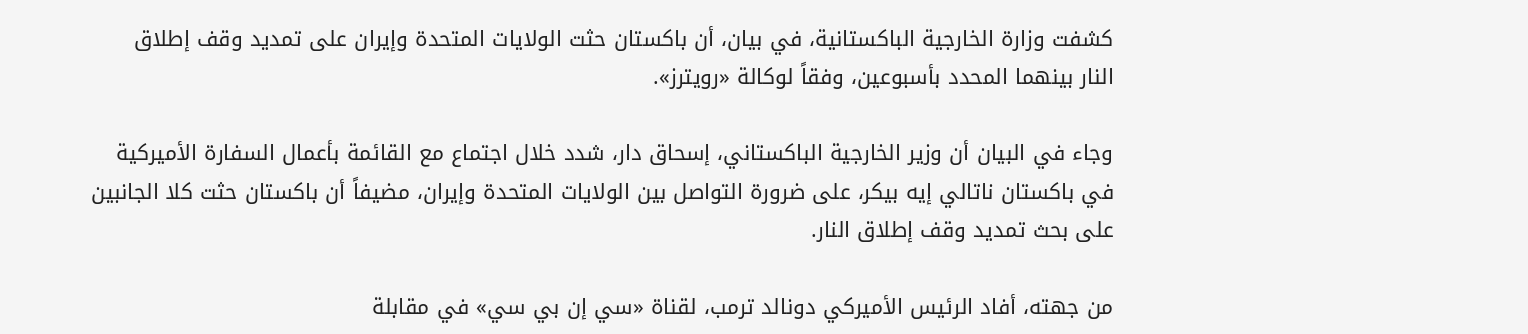كشفت وزارة الخارجية الباكستانية، في بيان، أن باكستان حثت الولايات المتحدة وإيران ‌على تمديد وقف ‌إطلاق النار ‌بينهما المحدد بأسبوعين، وفقاً لوكالة «رويترز».

وجاء في البيان أن وزير الخارجية الباكستاني، إسحاق دار، شدد خلال اجتماع مع ‌القائمة ‌بأعمال السفارة ‌الأميركية في ‌باكستان ناتالي إيه بيكر، على ضرورة التواصل بين ‌الولايات المتحدة وإيران، مضيفاً أن باكستان حثت كلا الجانبين على بحث تمديد وقف إطلاق النار.

من جهته، أفاد الرئيس الأميركي دونالد ترمب، لقناة «سي إن بي سي» في مقابلة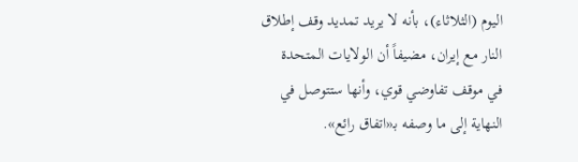اليوم (الثلاثاء)، بأنه لا يريد تمديد وقف إطلاق النار مع إيران، مضيفاً أن ‌الولايات المتحدة في ‌موقف تفاوضي ‌قوي، وأنها ستتوصل في النهاية إلى ما وصفه بـ«اتفاق رائع».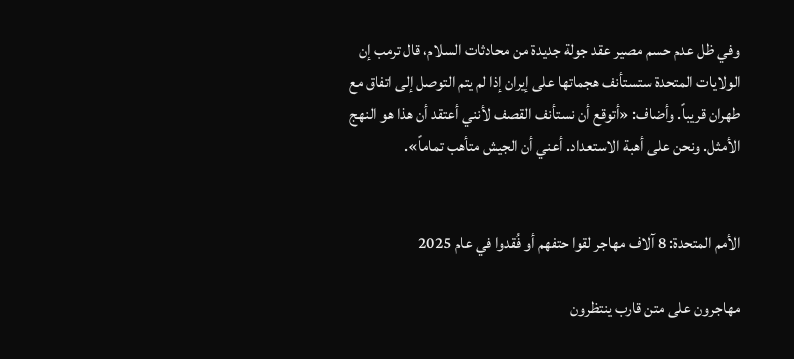وفي ظل ‌عدم حسم مصير ‌عقد جولة جديدة من محادثات السلام، قال ترمب إن الولايات المتحدة ‌ستستأنف هجماتها على إيران إذا لم يتم التوصل إلى اتفاق مع طهران قريباً. وأضاف: «أتوقع أن نستأنف القصف لأنني أعتقد أن هذا هو النهج الأمثل. ونحن على أهبة الاستعداد. أعني أن الجيش متأهب تماماً».


الأمم المتحدة: 8 آلاف مهاجر لقوا حتفهم أو فُقدوا في عام 2025

مهاجرون على متن قارب ينتظرون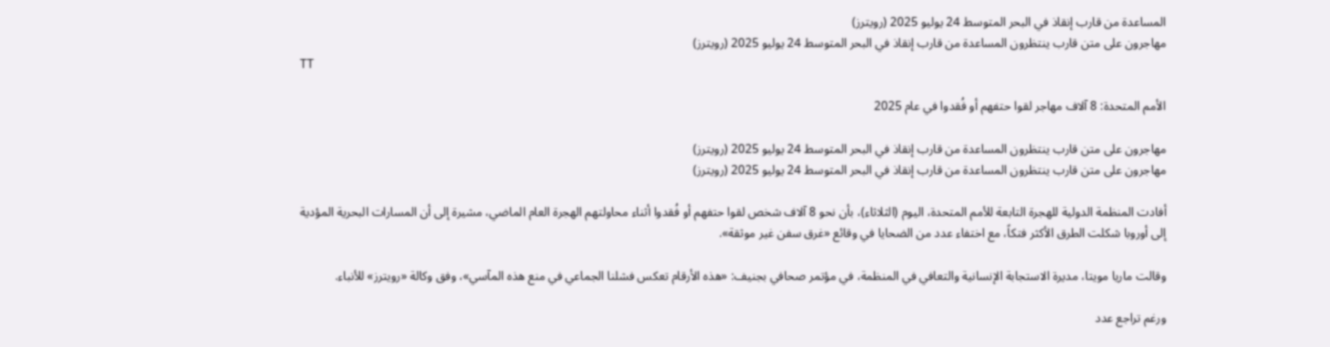المساعدة من قارب إنقاذ في البحر المتوسط 24 يوليو 2025 (رويترز)
مهاجرون على متن قارب ينتظرون المساعدة من قارب إنقاذ في البحر المتوسط 24 يوليو 2025 (رويترز)
TT

الأمم المتحدة: 8 آلاف مهاجر لقوا حتفهم أو فُقدوا في عام 2025

مهاجرون على متن قارب ينتظرون المساعدة من قارب إنقاذ في البحر المتوسط 24 يوليو 2025 (رويترز)
مهاجرون على متن قارب ينتظرون المساعدة من قارب إنقاذ في البحر المتوسط 24 يوليو 2025 (رويترز)

أفادت المنظمة الدولية للهجرة التابعة للأمم المتحدة، اليوم (الثلاثاء)، بأن نحو 8 آلاف شخص لقوا حتفهم أو فُقدوا أثناء محاولتهم الهجرة العام الماضي، مشيرة إلى أن المسارات البحرية المؤدية إلى أوروبا شكلت الطرق الأكثر فتكاً، مع اختفاء عدد من الضحايا في وقائع «غرق سفن غير موثقة».

وقالت ماريا مويتا، مديرة الاستجابة الإنسانية والتعافي في المنظمة، في مؤتمر صحافي بجنيف: «هذه الأرقام تعكس فشلنا الجماعي في منع هذه المآسي»، وفق وكالة «رويترز» للأنباء.

ورغم تراجع عدد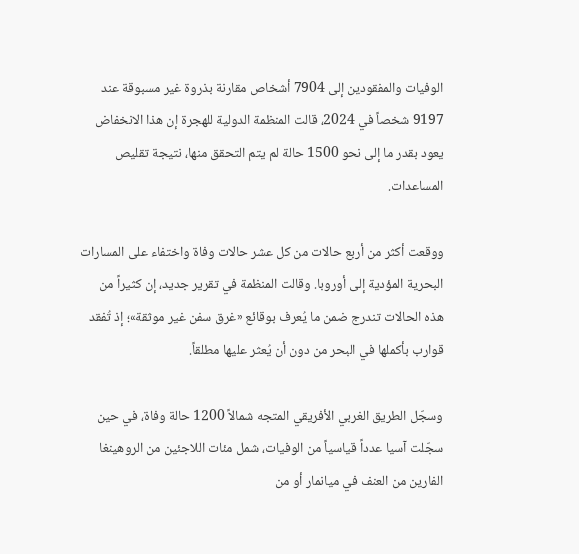الوفيات والمفقودين إلى 7904 أشخاص مقارنة بذروة غير مسبوقة عند 9197 شخصاً في 2024، قالت المنظمة الدولية للهجرة إن هذا الانخفاض يعود بقدر ما إلى نحو 1500 حالة لم يتم التحقق منها، نتيجة تقليص المساعدات.

ووقعت أكثر من أربع حالات من كل عشر حالات وفاة واختفاء على المسارات البحرية المؤدية إلى أوروبا. وقالت المنظمة في تقرير جديد، إن كثيراً من هذه الحالات تندرج ضمن ما يُعرف بوقائع «غرق سفن غير موثقة»؛ إذ تُفقد قوارب بأكملها في البحر من دون أن يُعثر عليها مطلقاً.

وسجّل الطريق الغربي الأفريقي المتجه شمالاً 1200 حالة وفاة، في حين سجّلت آسيا عدداً قياسياً من الوفيات، شمل مئات اللاجئين من الروهينغا الفارين من العنف في ميانمار أو من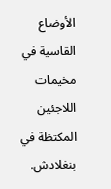الأوضاع القاسية في مخيمات اللاجئين المكتظة في بنغلادش.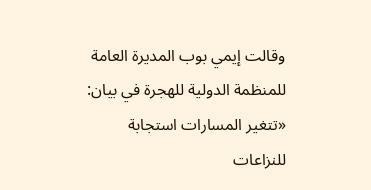وقالت إيمي بوب المديرة العامة للمنظمة الدولية للهجرة في بيان: «تتغير المسارات استجابة للنزاعات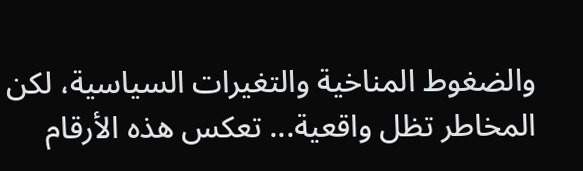والضغوط المناخية والتغيرات السياسية، لكن المخاطر تظل واقعية... تعكس هذه الأرقام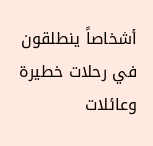أشخاصاً ينطلقون في رحلات خطيرة وعائلات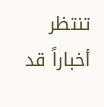تنتظر أخباراً قد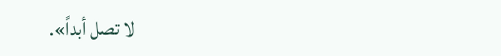لا تصل أبداً».